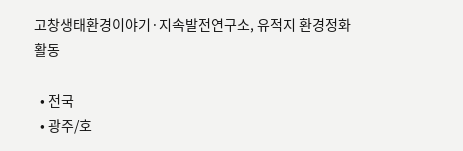고창생태환경이야기·지속발전연구소, 유적지 환경정화 활동

  • 전국
  • 광주/호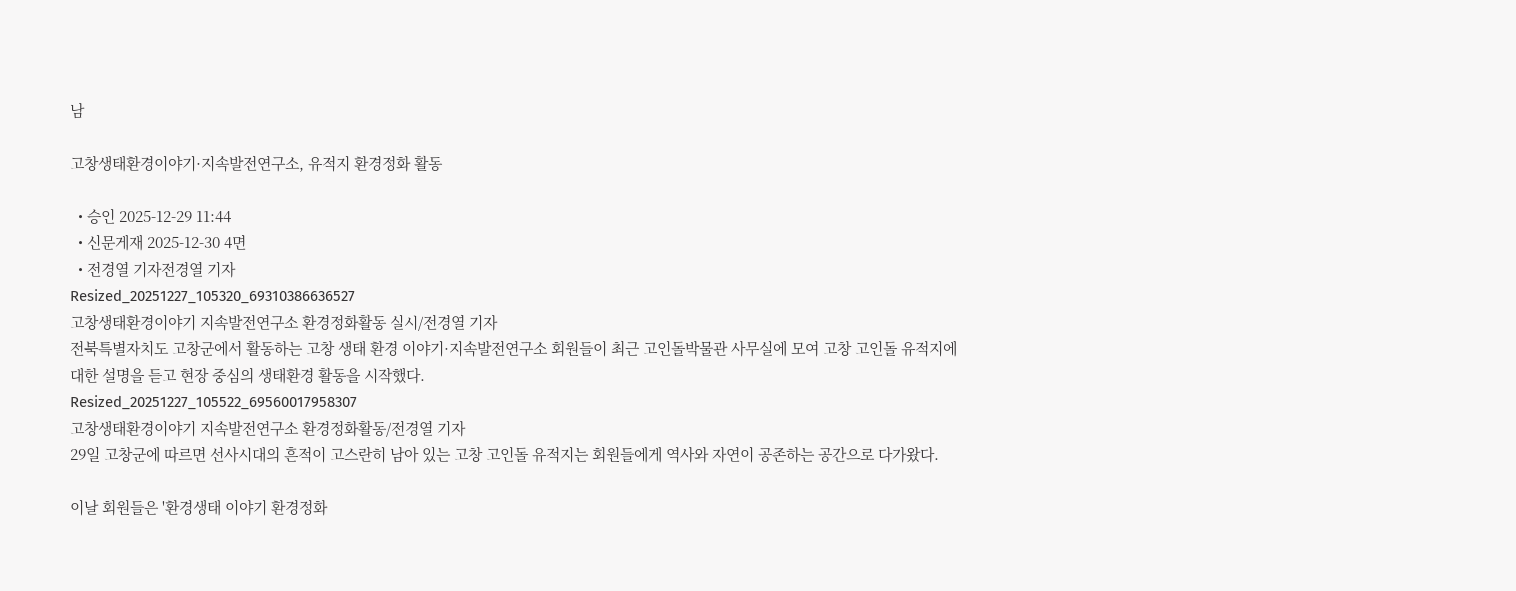남

고창생태환경이야기·지속발전연구소, 유적지 환경정화 활동

  • 승인 2025-12-29 11:44
  • 신문게재 2025-12-30 4면
  • 전경열 기자전경열 기자
Resized_20251227_105320_69310386636527
고창생태환경이야기 지속발전연구소 환경정화활동 실시/전경열 기자
전북특별자치도 고창군에서 활동하는 고창 생태 환경 이야기·지속발전연구소 회원들이 최근 고인돌박물관 사무실에 모여 고창 고인돌 유적지에 대한 설명을 듣고 현장 중심의 생태환경 활동을 시작했다.
Resized_20251227_105522_69560017958307
고창생태환경이야기 지속발전연구소 환경정화활동/전경열 기자
29일 고창군에 따르면 선사시대의 흔적이 고스란히 남아 있는 고창 고인돌 유적지는 회원들에게 역사와 자연이 공존하는 공간으로 다가왔다.

이날 회원들은 '환경생태 이야기 환경정화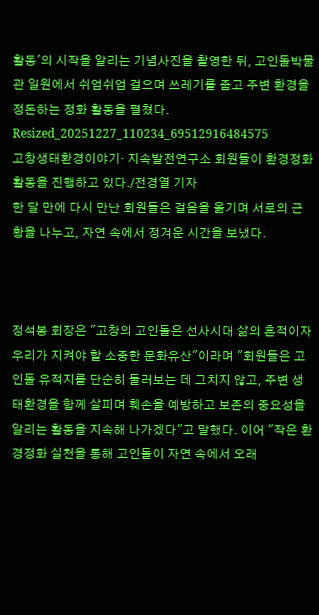활동'의 시작을 알리는 기념사진을 촬영한 뒤, 고인돌박물관 일원에서 쉬엄쉬엄 걸으며 쓰레기를 줍고 주변 환경을 정돈하는 정화 활동을 펼쳤다.
Resized_20251227_110234_69512916484575
고창생태환경이야기· 지속발전연구소 회원들이 환경정화 활동을 진행하고 있다./전경열 기자
한 달 만에 다시 만난 회원들은 걸음을 옮기며 서로의 근황을 나누고, 자연 속에서 정겨운 시간을 보냈다.



정석봉 회장은 "고창의 고인돌은 선사시대 삶의 흔적이자 우리가 지켜야 할 소중한 문화유산"이라며 "회원들은 고인돌 유적지를 단순히 둘러보는 데 그치지 않고, 주변 생태환경을 함께 살피며 훼손을 예방하고 보존의 중요성을 알리는 활동을 지속해 나가겠다"고 말했다. 이어 "작은 환경정화 실천을 통해 고인돌이 자연 속에서 오래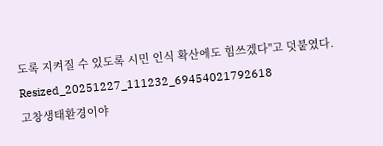도록 지켜질 수 있도록 시민 인식 확산에도 힘쓰겠다"고 덧붙였다.
Resized_20251227_111232_69454021792618
고창생태환경이야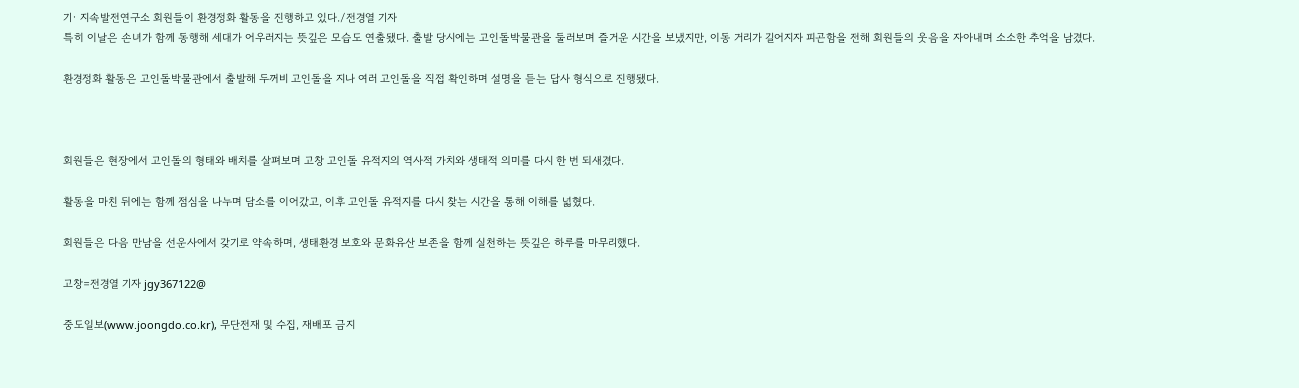기· 지속발전연구소 회원들이 환경정화 활동을 진행하고 있다./전경열 기자
특히 이날은 손녀가 함께 동행해 세대가 어우러지는 뜻깊은 모습도 연출됐다. 출발 당시에는 고인돌박물관을 둘러보며 즐거운 시간을 보냈지만, 이동 거리가 길어지자 피곤함을 전해 회원들의 웃음을 자아내며 소소한 추억을 남겼다.

환경정화 활동은 고인돌박물관에서 출발해 두꺼비 고인돌을 지나 여러 고인돌을 직접 확인하며 설명을 듣는 답사 형식으로 진행됐다.



회원들은 현장에서 고인돌의 형태와 배치를 살펴보며 고창 고인돌 유적지의 역사적 가치와 생태적 의미를 다시 한 번 되새겼다.

활동을 마친 뒤에는 함께 점심을 나누며 담소를 이어갔고, 이후 고인돌 유적지를 다시 찾는 시간을 통해 이해를 넓혔다.

회원들은 다음 만남을 선운사에서 갖기로 약속하며, 생태환경 보호와 문화유산 보존을 함께 실천하는 뜻깊은 하루를 마무리했다.

고창=전경열 기자 jgy367122@

중도일보(www.joongdo.co.kr), 무단전재 및 수집, 재배포 금지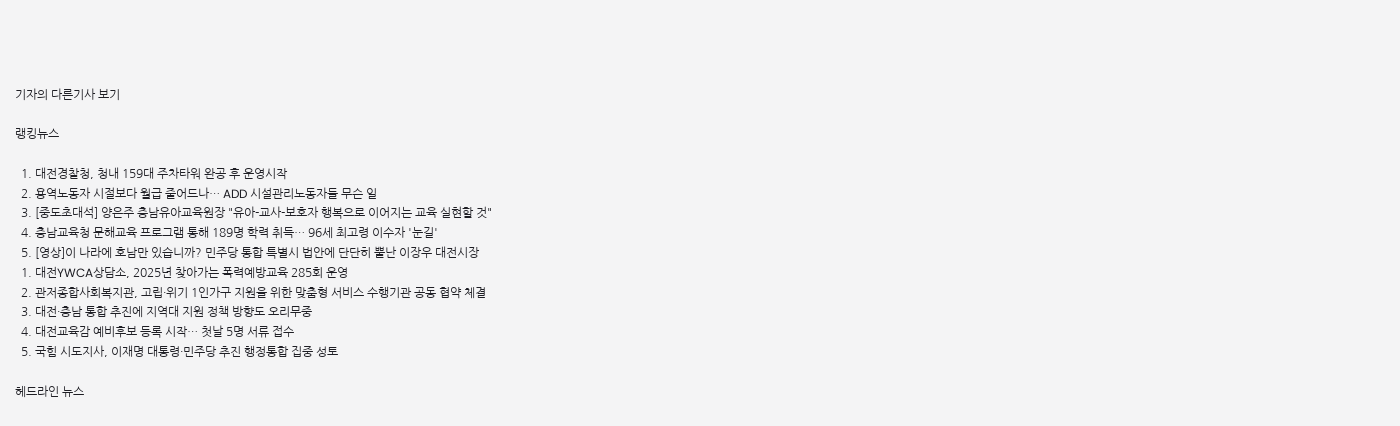기자의 다른기사 보기

랭킹뉴스

  1. 대전경찰청, 청내 159대 주차타워 완공 후 운영시작
  2. 용역노동자 시절보다 월급 줄어드나… ADD 시설관리노동자들 무슨 일
  3. [중도초대석] 양은주 충남유아교육원장 "유아-교사-보호자 행복으로 이어지는 교육 실현할 것"
  4. 충남교육청 문해교육 프로그램 통해 189명 학력 취득… 96세 최고령 이수자 '눈길'
  5. [영상]이 나라에 호남만 있습니까? 민주당 통합 특별시 법안에 단단히 뿔난 이장우 대전시장
  1. 대전YWCA상담소, 2025년 찾아가는 폭력예방교육 285회 운영
  2. 관저종합사회복지관, 고립·위기 1인가구 지원을 위한 맞춤형 서비스 수행기관 공동 협약 체결
  3. 대전·충남 통합 추진에 지역대 지원 정책 방향도 오리무중
  4. 대전교육감 예비후보 등록 시작… 첫날 5명 서류 접수
  5. 국힘 시도지사, 이재명 대통령·민주당 추진 행정통합 집중 성토

헤드라인 뉴스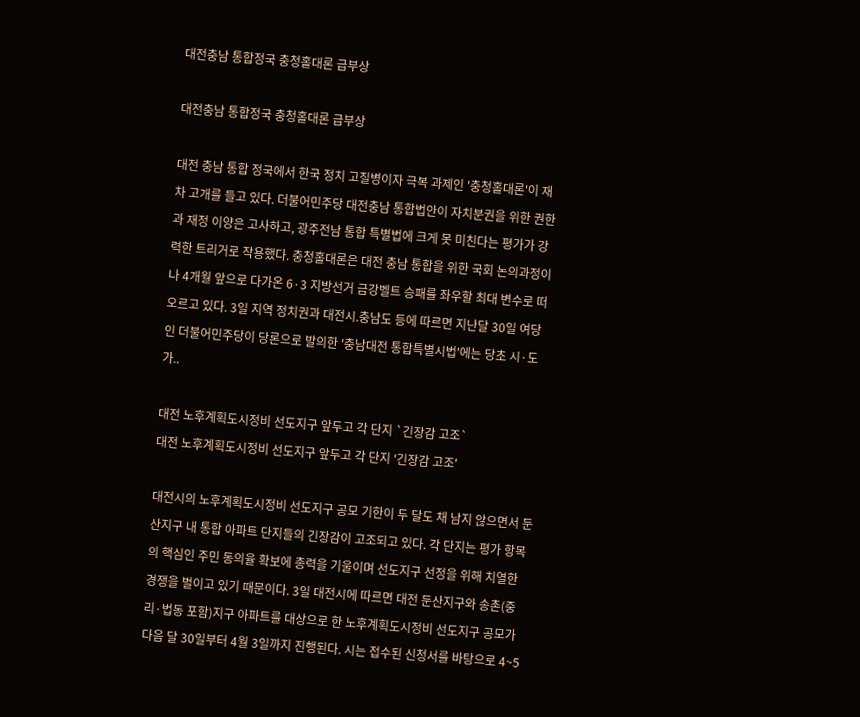대전충남 통합정국 충청홀대론 급부상

대전충남 통합정국 충청홀대론 급부상

대전 충남 통합 정국에서 한국 정치 고질병이자 극복 과제인 '충청홀대론'이 재차 고개를 들고 있다. 더불어민주당 대전충남 통합법안이 자치분권을 위한 권한과 재정 이양은 고사하고, 광주전남 통합 특별법에 크게 못 미친다는 평가가 강력한 트리거로 작용했다. 충청홀대론은 대전 충남 통합을 위한 국회 논의과정이나 4개월 앞으로 다가온 6·3 지방선거 금강벨트 승패를 좌우할 최대 변수로 떠오르고 있다. 3일 지역 정치권과 대전시.충남도 등에 따르면 지난달 30일 여당인 더불어민주당이 당론으로 발의한 '충남대전 통합특별시법'에는 당초 시·도가..

대전 노후계획도시정비 선도지구 앞두고 각 단지 `긴장감 고조`
대전 노후계획도시정비 선도지구 앞두고 각 단지 '긴장감 고조'

대전시의 노후계획도시정비 선도지구 공모 기한이 두 달도 채 남지 않으면서 둔산지구 내 통합 아파트 단지들의 긴장감이 고조되고 있다. 각 단지는 평가 항목의 핵심인 주민 동의율 확보에 총력을 기울이며 선도지구 선정을 위해 치열한 경쟁을 벌이고 있기 때문이다. 3일 대전시에 따르면 대전 둔산지구와 송촌(중리·법동 포함)지구 아파트를 대상으로 한 노후계획도시정비 선도지구 공모가 다음 달 30일부터 4월 3일까지 진행된다. 시는 접수된 신청서를 바탕으로 4~5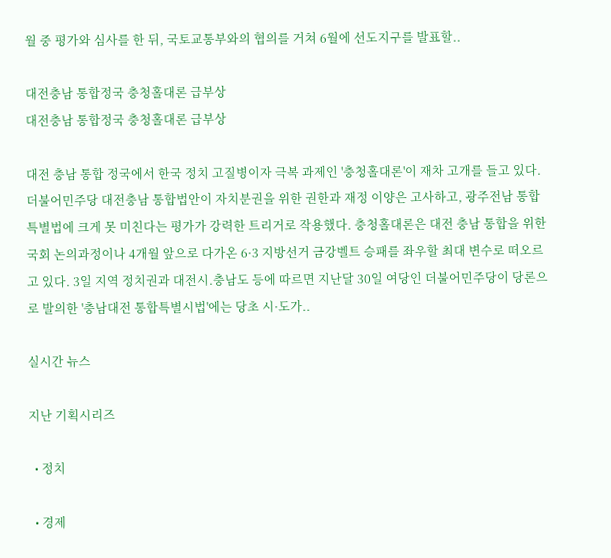월 중 평가와 심사를 한 뒤, 국토교통부와의 협의를 거쳐 6월에 선도지구를 발표할..

대전충남 통합정국 충청홀대론 급부상
대전충남 통합정국 충청홀대론 급부상

대전 충남 통합 정국에서 한국 정치 고질병이자 극복 과제인 '충청홀대론'이 재차 고개를 들고 있다. 더불어민주당 대전충남 통합법안이 자치분권을 위한 권한과 재정 이양은 고사하고, 광주전남 통합 특별법에 크게 못 미친다는 평가가 강력한 트리거로 작용했다. 충청홀대론은 대전 충남 통합을 위한 국회 논의과정이나 4개월 앞으로 다가온 6·3 지방선거 금강벨트 승패를 좌우할 최대 변수로 떠오르고 있다. 3일 지역 정치권과 대전시.충남도 등에 따르면 지난달 30일 여당인 더불어민주당이 당론으로 발의한 '충남대전 통합특별시법'에는 당초 시·도가..

실시간 뉴스

지난 기획시리즈

  • 정치

  • 경제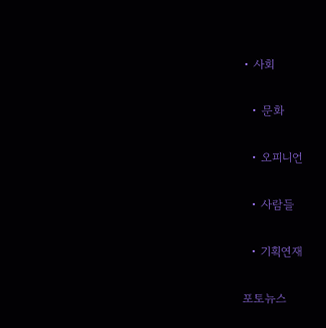• 사회

  • 문화

  • 오피니언

  • 사람들

  • 기획연재

포토뉴스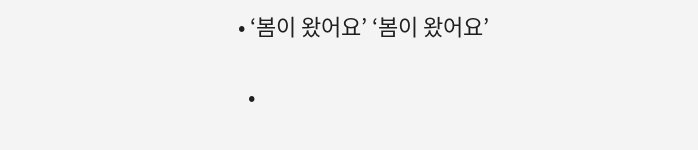• ‘봄이 왔어요’ ‘봄이 왔어요’

  •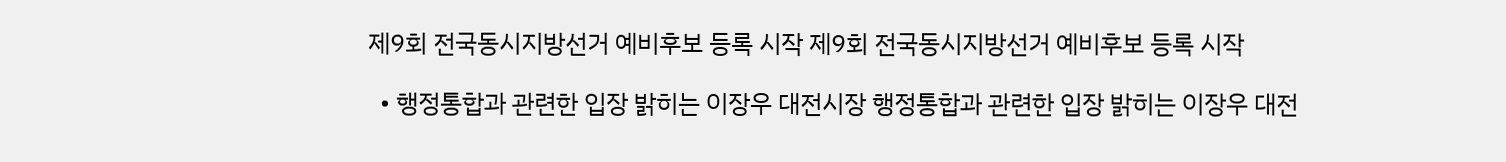제9회 전국동시지방선거 예비후보 등록 시작 제9회 전국동시지방선거 예비후보 등록 시작

  • 행정통합과 관련한 입장 밝히는 이장우 대전시장 행정통합과 관련한 입장 밝히는 이장우 대전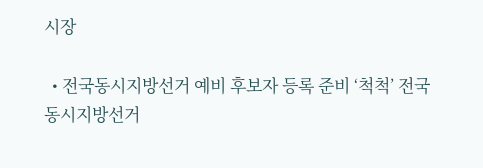시장

  • 전국동시지방선거 예비 후보자 등록 준비 ‘척척’ 전국동시지방선거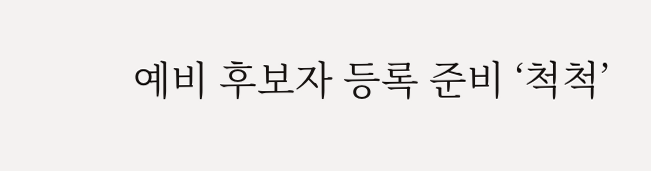예비 후보자 등록 준비 ‘척척’